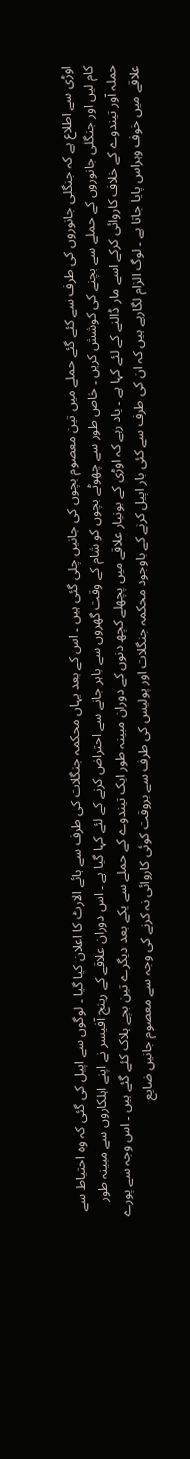اوڑی سے اطلاع ہے کہ جنگلی جانوروں کی طرف سے کئے گئے حملے میں تین معصوم بچوں کی جانیں چلی گئی ہیں ۔ اس کے بعد یہاں محکمہ جنگلات کی طرف سے ہائے الارٹ کا اعلان کیا گیا ۔ لوگوں سے اپیل کی گئی کہ وہ احتیاط سے کام لیں اور جنگلی جانوروں کے حملے سے بچنے کی کوشش کریں ۔ خاص طور سے چھوٹے بچوں کو شام کے وقت گھروں سے باہر جانے سے احتراض کرنے کے لئے کہا گیا ہے ۔ اس دوران علاقے کے رینج آفیسر نے اپنے اہلکاروں سے مبینہ طور حملہ آور تیندوے کے خلاف کاروائی کرکے اسے مار ڈالنے کے لئے کہا ہے ۔ یاد رہے کہ اوڑی کے بونیار علاقے میں پچھلے کچھ دنوں کے دوران مبینہ طور ایک تیندوے کے حملے سے یکے بعد دیگرے تین بچے ہلاک کئے گئے ہیں ۔ اس وجہ سے پورے علاقے میں خوف وہراس پایا جاتا ہے ۔ لوگ الزام لگارہے ہیں کہ ان کی طرف سے کئی بار اپیل کرنے کے باوجود محکمہ جنگلات اور پولیس کی طرف سے بروقت کوئی کاروائی نہ کرنے کی وجہ سے معصوم جانیں ضایع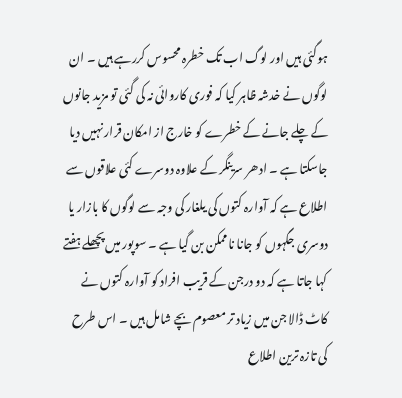ہوگئی ہیں اور لوگ اب تک خطرہ محسوس کررہے ہیں ۔ ان لوگوں نے خدشہ ظاہر کیا کہ فوری کاروائی نہ کی گئی تو مزید جانوں کے چلے جانے کے خطرے کو خارج از امکان قرار نہیں دیا جاسکتا ہے ۔ ادھر سرینگر کے علاوہ دوسرے کئی علاقوں سے اطلاع ہے کہ آوارہ کتوں کی یلغار کی وجہ سے لوگوں کا بازار یا دوسری جگہوں کو جانا ناممکن بن گیا ہے ۔ سوپور میں پچھلے ہفتے کہا جاتا ہے کہ دو درجن کے قریب افراد کو آوارہ کتوں نے کاٹ ڈالا جن میں زیاد تر معصوم بچے شامل ہیں ۔ اس طرح کی تازہ ترین اطلاع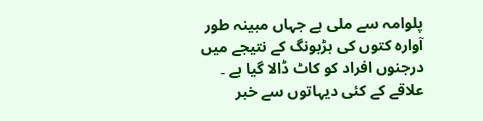پلوامہ سے ملی ہے جہاں مبینہ طور آوارہ کتوں کی ہڑبونگ کے نتیجے میں درجنوں افراد کو کاٹ ڈالا گیا ہے ۔ علاقے کے کئی دیہاتوں سے خبر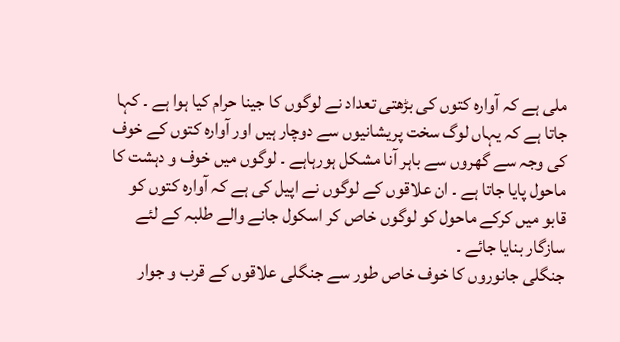ملی ہے کہ آوارہ کتوں کی بڑھتی تعداد نے لوگوں کا جینا حرام کیا ہوا ہے ۔ کہا جاتا ہے کہ یہاں لوگ سخت پریشانیوں سے دوچار ہیں اور آوارہ کتوں کے خوف کی وجہ سے گھروں سے باہر آنا مشکل ہورہاہے ۔ لوگوں میں خوف و دہشت کا ماحول پایا جاتا ہے ۔ ان علاقوں کے لوگوں نے اپیل کی ہے کہ آوارہ کتوں کو قابو میں کرکے ماحول کو لوگوں خاص کر اسکول جانے والے طلبہ کے لئے سازگار بنایا جائے ۔
جنگلی جانوروں کا خوف خاص طور سے جنگلی علاقوں کے قرب و جوار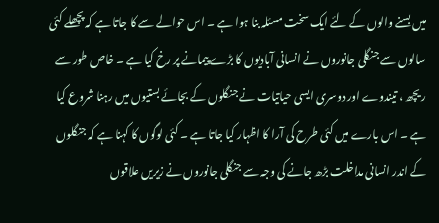میں بسنے والوں کے لئے ایک سخت مسئلہ بنا ہوا ہے ۔ اس حوالے سے کا جاتا ہے کہ پچھلے کئی سالوں سے جنگلی جانوروں نے انسانی آبادیوں کا بڑے پیمانے پر رخ کیا ہے ۔ خاص طور سے ریچھ ، تیندوے اور دوسری ایسی حیاتیات نے جنگلوں کے بجائے بستیوں میں رہنا شروع کیا ہے ۔ اس بارے میں کئی طرح کی آرا کا اظہار کیا جاتا ہے ۔ کئی لوگوں کا کہنا ہے کہ جنگلوں کے اندر انسانی مداخلت بڑھ جانے کی وجہ سے جنگلی جانوروں نے زیریں علاقوں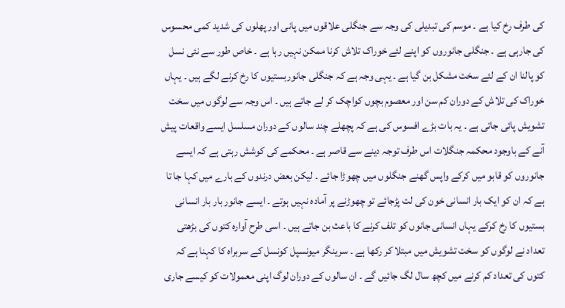کی طرف رخ کیا ہے ۔ موسم کی تبدیلی کی وجہ سے جنگلی علاقوں میں پانی اور پھلوں کی شدید کمی محسوس کی جارہی ہے ۔ جنگلی جانوروں کو اپنے لئے خوراک تلاش کرنا ممکن نہیں رہا ہے ۔ خاص طور سے نئی نسل کو پالنا ان کے لئے سخت مشکل بن گیا ہے ۔ یہی وجہ ہے کہ جنگلی جانوربستیوں کا رخ کرنے لگے ہیں ۔ یہاں خوراک کی تلاش کے دوران کم سن اور معصوم بچوں کواچک کر لے جاتے ہیں ۔ اس وجہ سے لوگوں میں سخت تشویش پائی جاتی ہے ۔ یہ بات بڑے افسوس کی ہے کہ پچھلے چند سالوں کے دوران مسلسل ایسے واقعات پیش آنے کے باوجود محکمہ جنگلات اس طرف توجہ دینے سے قاصر ہے ۔ محکمے کی کوشش رہتی ہے کہ ایسے جانوروں کو قابو میں کرکے واپس گھنے جنگلوں میں چھوڑا جائے ۔ لیکن بعض درندوں کے بارے میں کہا جا تا ہے کہ ان کو ایک بار انسانی خون کی لت پڑجائے تو چھوڑنے پر آمادہ نہیں ہوتے ۔ ایسے جانور بار بار انسانی بستیوں کا رخ کرکے یہاں انسانی جانوں کو تلف کرنے کا باعث بن جاتے ہیں ۔ اسی طرح آوارہ کتوں کی بڑھتی تعداد نے لوگوں کو سخت تشویش میں مبتلا کر رکھا ہے ۔ سرینگر میونسپل کونسل کے سربراہ کا کہنا ہے کہ کتوں کی تعداد کم کرنے میں کچھ سال لگ جائیں گے ۔ ان سالوں کے دوران لوگ اپنی معمولات کو کیسے جاری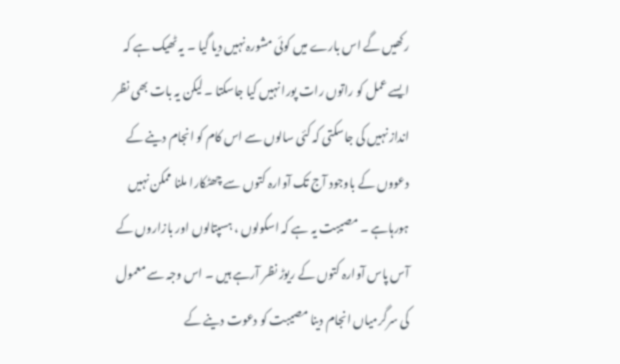رکھیں گے اس بارے میں کوئی مشورہ نہیں دیا گیا ۔ یہ ٹھیک ہے کہ ایسے عمل کو راتوں رات پورا نہیں کیا جاسکتا ۔ لیکن یہ بات بھی نظر انداز نہیں کی جاسکتی کہ کئی سالوں سے اس کام کو انجام دینے کے دعووں کے باوجود آج تک آوارہ کتوں سے چھٹکارا ملنا ممکن نہیں ہورہاہے ۔ مصیبت یہ ہے کہ اسکولوں ، ہسپتالوں اور بازاروں کے آس پاس آوارہ کتوں کے ریوڑ نظر آرہے ہیں ۔ اس وجہ سے معمول کی سرگرمیاں انجام دینا مصیبت کو دعوت دینے کے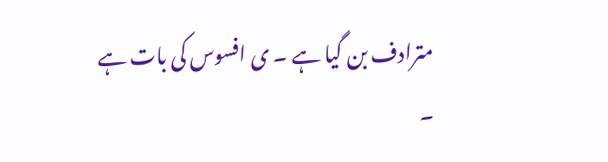مترادف بن گیا ہے ۔ ی افسوس کی بات ہے ۔